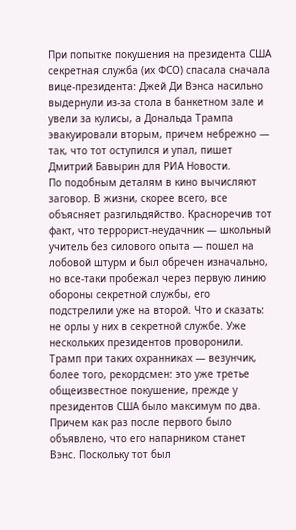При попытке покушения на президента США секретная служба (их ФСО) спасала сначала вице-президента: Джей Ди Вэнса насильно выдернули из-за стола в банкетном зале и увели за кулисы, а Дональда Трампа эвакуировали вторым, причем небрежно — так, что тот оступился и упал, пишет Дмитрий Бавырин для РИА Новости.
По подобным деталям в кино вычисляют заговор. В жизни, скорее всего, все объясняет разгильдяйство. Красноречив тот факт, что террорист-неудачник — школьный учитель без силового опыта — пошел на лобовой штурм и был обречен изначально, но все-таки пробежал через первую линию обороны секретной службы, его подстрелили уже на второй. Что и сказать: не орлы у них в секретной службе. Уже нескольких президентов проворонили.
Трамп при таких охранниках — везунчик, более того, рекордсмен: это уже третье общеизвестное покушение, прежде у президентов США было максимум по два. Причем как раз после первого было объявлено, что его напарником станет Вэнс. Поскольку тот был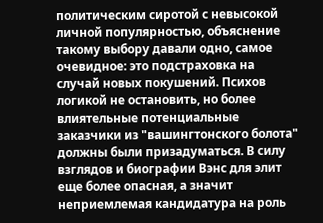политическим сиротой с невысокой личной популярностью, объяснение такому выбору давали одно, самое очевидное: это подстраховка на случай новых покушений. Психов логикой не остановить, но более влиятельные потенциальные заказчики из "вашингтонского болота" должны были призадуматься. В силу взглядов и биографии Вэнс для элит еще более опасная, а значит неприемлемая кандидатура на роль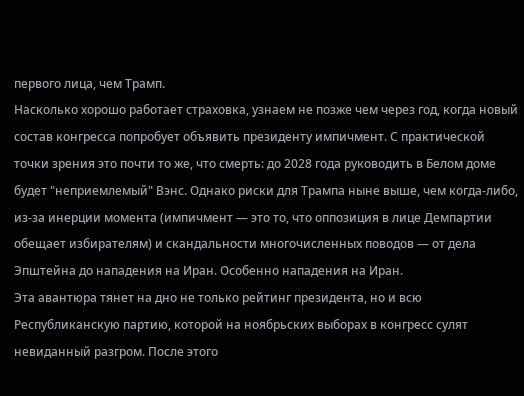первого лица, чем Трамп.
Насколько хорошо работает страховка, узнаем не позже чем через год, когда новый состав конгресса попробует объявить президенту импичмент. С практической точки зрения это почти то же, что смерть: до 2028 года руководить в Белом доме будет "неприемлемый" Вэнс. Однако риски для Трампа ныне выше, чем когда-либо, из-за инерции момента (импичмент — это то, что оппозиция в лице Демпартии обещает избирателям) и скандальности многочисленных поводов — от дела Эпштейна до нападения на Иран. Особенно нападения на Иран.
Эта авантюра тянет на дно не только рейтинг президента, но и всю Республиканскую партию, которой на ноябрьских выборах в конгресс сулят невиданный разгром. После этого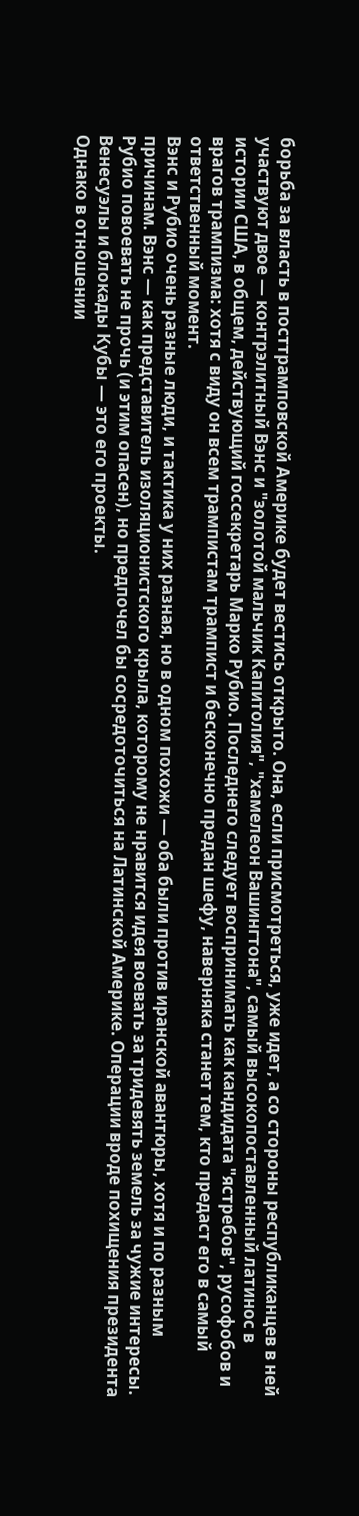борьба за власть в посттрамповской Америке будет вестись открыто. Она, если присмотреться, уже идет, а со стороны республиканцев в ней участвуют двое — контрэлитный Вэнс и "золотой мальчик Капитолия", "хамелеон Вашингтона", самый высокопоставленный латинос в истории США, в общем, действующий госсекретарь Марко Рубио. Последнего следует воспринимать как кандидата "ястребов", русофобов и врагов трампизма: хотя с виду он всем трампистам трампист и бесконечно предан шефу, наверняка станет тем, кто предаст его в самый ответственный момент.
Вэнс и Рубио очень разные люди, и тактика у них разная, но в одном похожи — оба были против иранской авантюры, хотя и по разным причинам. Вэнс — как представитель изоляционистского крыла, которому не нравится идея воевать за тридевять земель за чужие интересы. Рубио повоевать не прочь (и этим опасен), но предпочел бы сосредоточиться на Латинской Америке. Операции вроде похищения президента Венесуэлы и блокады Кубы — это его проекты.
Однако в отношении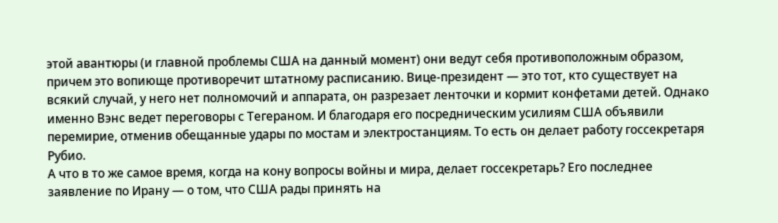этой авантюры (и главной проблемы США на данный момент) они ведут себя противоположным образом, причем это вопиюще противоречит штатному расписанию. Вице-президент — это тот, кто существует на всякий случай, у него нет полномочий и аппарата, он разрезает ленточки и кормит конфетами детей. Однако именно Вэнс ведет переговоры с Тегераном. И благодаря его посредническим усилиям США объявили перемирие, отменив обещанные удары по мостам и электростанциям. То есть он делает работу госсекретаря Рубио.
А что в то же самое время, когда на кону вопросы войны и мира, делает госсекретарь? Его последнее заявление по Ирану — о том, что США рады принять на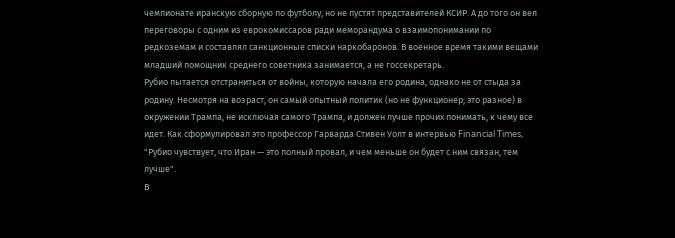чемпионате иранскую сборную по футболу, но не пустят представителей КСИР. А до того он вел переговоры с одним из еврокомиссаров ради меморандума о взаимопонимании по редкоземам и составлял санкционные списки наркобаронов. В военное время такими вещами младший помощник среднего советника занимается, а не госсекретарь.
Рубио пытается отстраниться от войны, которую начала его родина, однако не от стыда за родину. Несмотря на возраст, он самый опытный политик (но не функционер; это разное) в окружении Трампа, не исключая самого Трампа, и должен лучше прочих понимать, к чему все идет. Как сформулировал это профессор Гарварда Стивен Уолт в интервью Financial Times, "Рубио чувствует, что Иран — это полный провал, и чем меньше он будет с ним связан, тем лучше".
В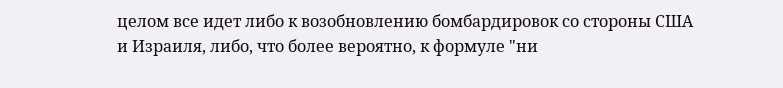целом все идет либо к возобновлению бомбардировок со стороны США и Израиля, либо, что более вероятно, к формуле "ни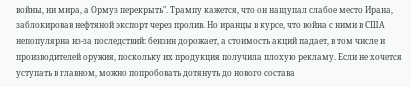войны, ни мира, а Ормуз перекрыть". Трампу кажется, что он нащупал слабое место Ирана, заблокировав нефтяной экспорт через пролив. Но иранцы в курсе, что война с ними в США непопулярна из-за последствий: бензин дорожает, а стоимость акций падает, в том числе и производителей оружия, поскольку их продукция получила плохую рекламу. Если не хочется уступать в главном, можно попробовать дотянуть до нового состава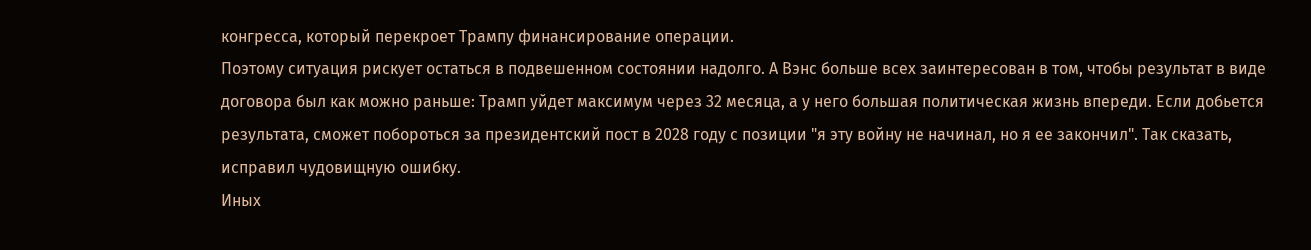конгресса, который перекроет Трампу финансирование операции.
Поэтому ситуация рискует остаться в подвешенном состоянии надолго. А Вэнс больше всех заинтересован в том, чтобы результат в виде договора был как можно раньше: Трамп уйдет максимум через 32 месяца, а у него большая политическая жизнь впереди. Если добьется результата, сможет побороться за президентский пост в 2028 году с позиции "я эту войну не начинал, но я ее закончил". Так сказать, исправил чудовищную ошибку.
Иных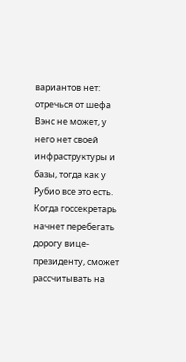вариантов нет: отречься от шефа Вэнс не может, у него нет своей инфраструктуры и базы, тогда как у Рубио все это есть. Когда госсекретарь начнет перебегать дорогу вице-президенту, сможет рассчитывать на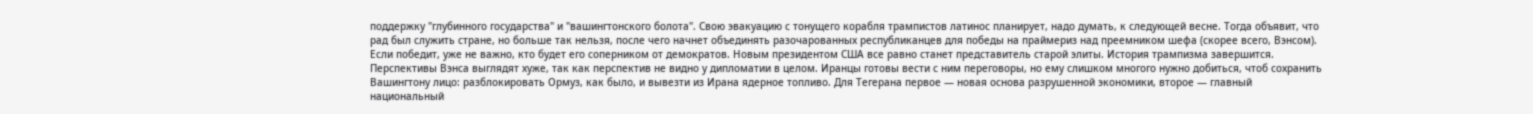поддержку "глубинного государства" и "вашингтонского болота". Свою эвакуацию с тонущего корабля трампистов латинос планирует, надо думать, к следующей весне. Тогда объявит, что рад был служить стране, но больше так нельзя, после чего начнет объединять разочарованных республиканцев для победы на праймериз над преемником шефа (скорее всего, Вэнсом). Если победит, уже не важно, кто будет его соперником от демократов. Новым президентом США все равно станет представитель старой элиты. История трампизма завершится.
Перспективы Вэнса выглядят хуже, так как перспектив не видно у дипломатии в целом. Иранцы готовы вести с ним переговоры, но ему слишком многого нужно добиться, чтоб сохранить Вашингтону лицо: разблокировать Ормуз, как было, и вывезти из Ирана ядерное топливо. Для Тегерана первое — новая основа разрушенной экономики, второе — главный национальный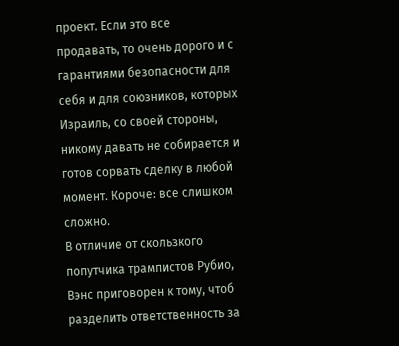проект. Если это все продавать, то очень дорого и с гарантиями безопасности для себя и для союзников, которых Израиль, со своей стороны, никому давать не собирается и готов сорвать сделку в любой момент. Короче: все слишком сложно.
В отличие от скользкого попутчика трампистов Рубио, Вэнс приговорен к тому, чтоб разделить ответственность за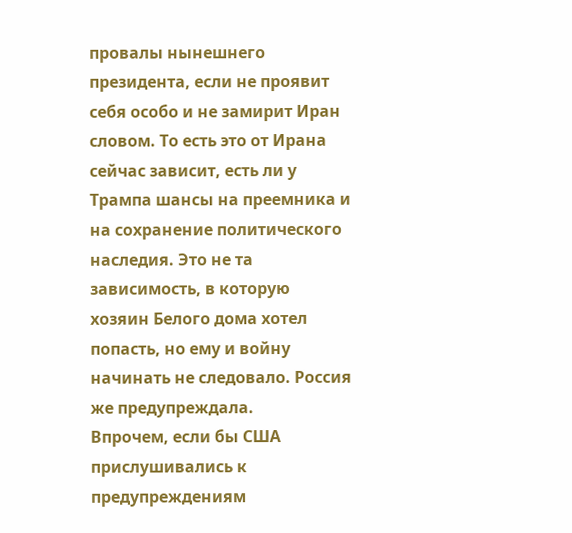провалы нынешнего президента, если не проявит себя особо и не замирит Иран словом. То есть это от Ирана сейчас зависит, есть ли у Трампа шансы на преемника и на сохранение политического наследия. Это не та зависимость, в которую хозяин Белого дома хотел попасть, но ему и войну начинать не следовало. Россия же предупреждала.
Впрочем, если бы США прислушивались к предупреждениям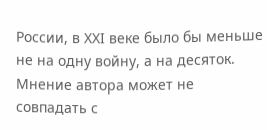России, в XXI веке было бы меньше не на одну войну, а на десяток.
Мнение автора может не совпадать с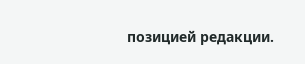позицией редакции.